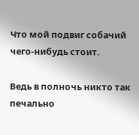Что мой подвиг собачий чего-нибудь стоит.

Ведь в полночь никто так печально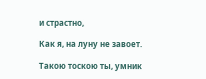и страстно,

Как я, на луну не завоет.

Такою тоскою ты, умник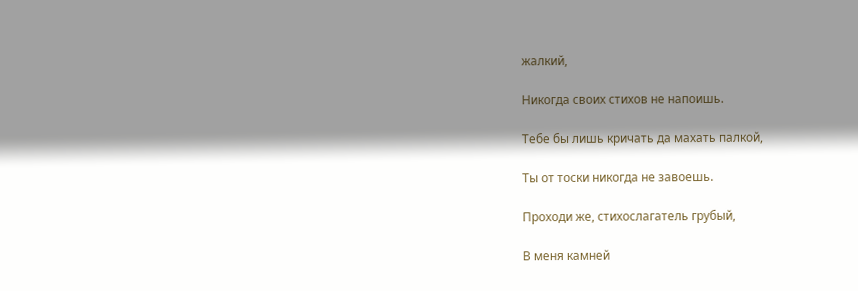жалкий,

Никогда своих стихов не напоишь.

Тебе бы лишь кричать да махать палкой,

Ты от тоски никогда не завоешь.

Проходи же, стихослагатель грубый,

В меня камней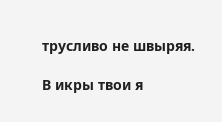трусливо не швыряя.

В икры твои я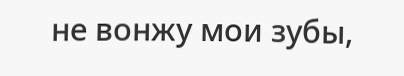не вонжу мои зубы,